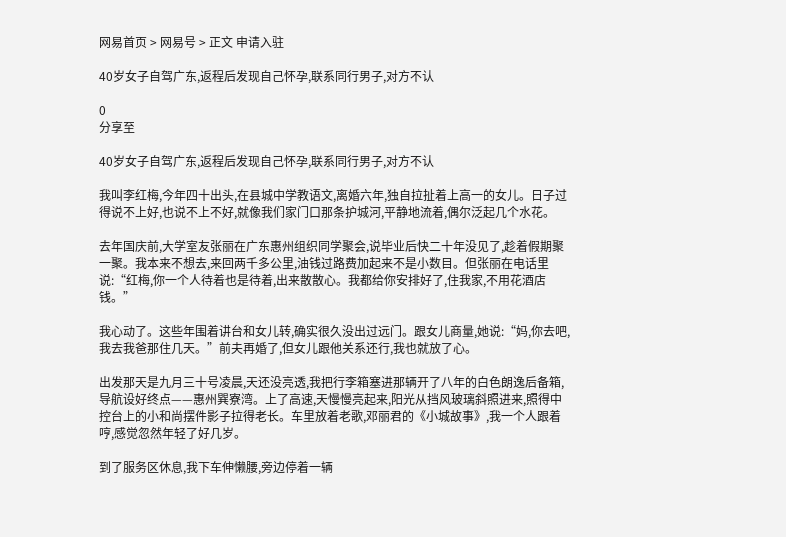网易首页 > 网易号 > 正文 申请入驻

40岁女子自驾广东,返程后发现自己怀孕,联系同行男子,对方不认

0
分享至

40岁女子自驾广东,返程后发现自己怀孕,联系同行男子,对方不认

我叫李红梅,今年四十出头,在县城中学教语文,离婚六年,独自拉扯着上高一的女儿。日子过得说不上好,也说不上不好,就像我们家门口那条护城河,平静地流着,偶尔泛起几个水花。

去年国庆前,大学室友张丽在广东惠州组织同学聚会,说毕业后快二十年没见了,趁着假期聚一聚。我本来不想去,来回两千多公里,油钱过路费加起来不是小数目。但张丽在电话里说:“红梅,你一个人待着也是待着,出来散散心。我都给你安排好了,住我家,不用花酒店钱。”

我心动了。这些年围着讲台和女儿转,确实很久没出过远门。跟女儿商量,她说:“妈,你去吧,我去我爸那住几天。”前夫再婚了,但女儿跟他关系还行,我也就放了心。

出发那天是九月三十号凌晨,天还没亮透,我把行李箱塞进那辆开了八年的白色朗逸后备箱,导航设好终点——惠州巽寮湾。上了高速,天慢慢亮起来,阳光从挡风玻璃斜照进来,照得中控台上的小和尚摆件影子拉得老长。车里放着老歌,邓丽君的《小城故事》,我一个人跟着哼,感觉忽然年轻了好几岁。

到了服务区休息,我下车伸懒腰,旁边停着一辆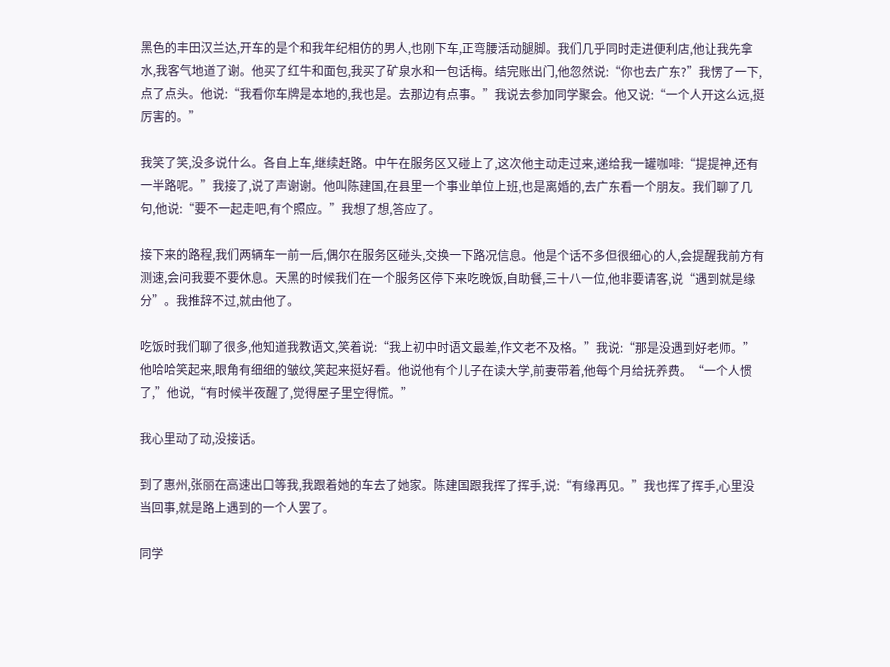黑色的丰田汉兰达,开车的是个和我年纪相仿的男人,也刚下车,正弯腰活动腿脚。我们几乎同时走进便利店,他让我先拿水,我客气地道了谢。他买了红牛和面包,我买了矿泉水和一包话梅。结完账出门,他忽然说:“你也去广东?”我愣了一下,点了点头。他说:“我看你车牌是本地的,我也是。去那边有点事。”我说去参加同学聚会。他又说:“一个人开这么远,挺厉害的。”

我笑了笑,没多说什么。各自上车,继续赶路。中午在服务区又碰上了,这次他主动走过来,递给我一罐咖啡:“提提神,还有一半路呢。”我接了,说了声谢谢。他叫陈建国,在县里一个事业单位上班,也是离婚的,去广东看一个朋友。我们聊了几句,他说:“要不一起走吧,有个照应。”我想了想,答应了。

接下来的路程,我们两辆车一前一后,偶尔在服务区碰头,交换一下路况信息。他是个话不多但很细心的人,会提醒我前方有测速,会问我要不要休息。天黑的时候我们在一个服务区停下来吃晚饭,自助餐,三十八一位,他非要请客,说“遇到就是缘分”。我推辞不过,就由他了。

吃饭时我们聊了很多,他知道我教语文,笑着说:“我上初中时语文最差,作文老不及格。”我说:“那是没遇到好老师。”他哈哈笑起来,眼角有细细的皱纹,笑起来挺好看。他说他有个儿子在读大学,前妻带着,他每个月给抚养费。“一个人惯了,”他说,“有时候半夜醒了,觉得屋子里空得慌。”

我心里动了动,没接话。

到了惠州,张丽在高速出口等我,我跟着她的车去了她家。陈建国跟我挥了挥手,说:“有缘再见。”我也挥了挥手,心里没当回事,就是路上遇到的一个人罢了。

同学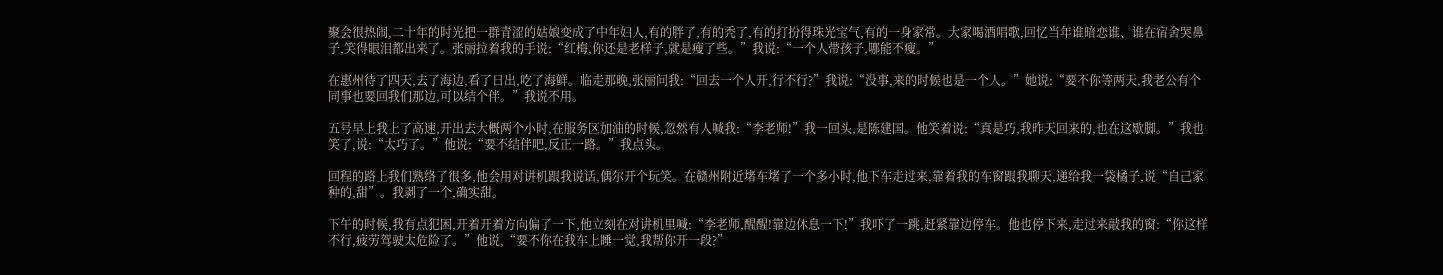聚会很热闹,二十年的时光把一群青涩的姑娘变成了中年妇人,有的胖了,有的秃了,有的打扮得珠光宝气,有的一身家常。大家喝酒唱歌,回忆当年谁暗恋谁、谁在宿舍哭鼻子,笑得眼泪都出来了。张丽拉着我的手说:“红梅,你还是老样子,就是瘦了些。”我说:“一个人带孩子,哪能不瘦。”

在惠州待了四天,去了海边,看了日出,吃了海鲜。临走那晚,张丽问我:“回去一个人开,行不行?”我说:“没事,来的时候也是一个人。”她说:“要不你等两天,我老公有个同事也要回我们那边,可以结个伴。”我说不用。

五号早上我上了高速,开出去大概两个小时,在服务区加油的时候,忽然有人喊我:“李老师!”我一回头,是陈建国。他笑着说:“真是巧,我昨天回来的,也在这歇脚。”我也笑了,说:“太巧了。”他说:“要不结伴吧,反正一路。”我点头。

回程的路上我们熟络了很多,他会用对讲机跟我说话,偶尔开个玩笑。在赣州附近堵车堵了一个多小时,他下车走过来,靠着我的车窗跟我聊天,递给我一袋橘子,说“自己家种的,甜”。我剥了一个,确实甜。

下午的时候,我有点犯困,开着开着方向偏了一下,他立刻在对讲机里喊:“李老师,醒醒!靠边休息一下!”我吓了一跳,赶紧靠边停车。他也停下来,走过来敲我的窗:“你这样不行,疲劳驾驶太危险了。”他说,“要不你在我车上睡一觉,我帮你开一段?”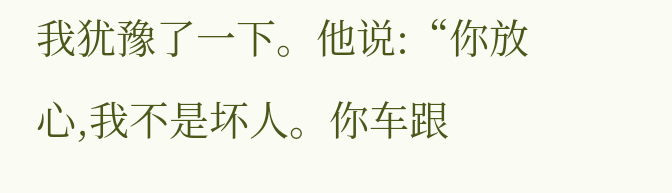我犹豫了一下。他说:“你放心,我不是坏人。你车跟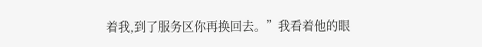着我,到了服务区你再换回去。”我看着他的眼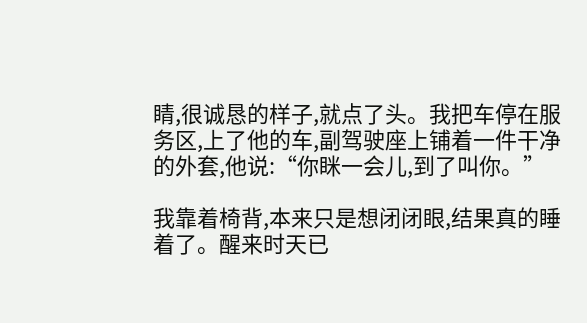睛,很诚恳的样子,就点了头。我把车停在服务区,上了他的车,副驾驶座上铺着一件干净的外套,他说:“你眯一会儿,到了叫你。”

我靠着椅背,本来只是想闭闭眼,结果真的睡着了。醒来时天已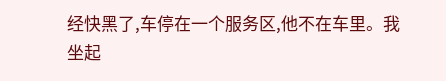经快黑了,车停在一个服务区,他不在车里。我坐起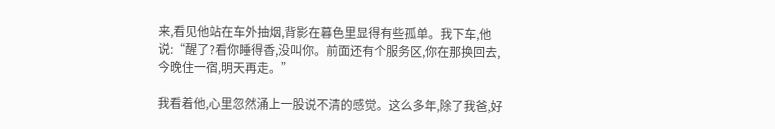来,看见他站在车外抽烟,背影在暮色里显得有些孤单。我下车,他说:“醒了?看你睡得香,没叫你。前面还有个服务区,你在那换回去,今晚住一宿,明天再走。”

我看着他,心里忽然涌上一股说不清的感觉。这么多年,除了我爸,好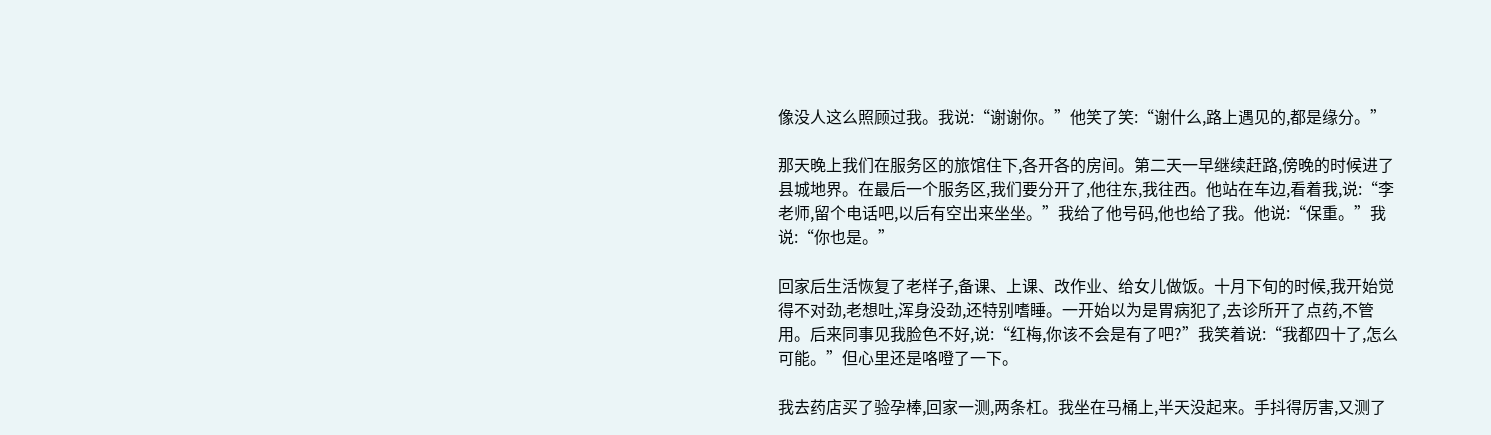像没人这么照顾过我。我说:“谢谢你。”他笑了笑:“谢什么,路上遇见的,都是缘分。”

那天晚上我们在服务区的旅馆住下,各开各的房间。第二天一早继续赶路,傍晚的时候进了县城地界。在最后一个服务区,我们要分开了,他往东,我往西。他站在车边,看着我,说:“李老师,留个电话吧,以后有空出来坐坐。”我给了他号码,他也给了我。他说:“保重。”我说:“你也是。”

回家后生活恢复了老样子,备课、上课、改作业、给女儿做饭。十月下旬的时候,我开始觉得不对劲,老想吐,浑身没劲,还特别嗜睡。一开始以为是胃病犯了,去诊所开了点药,不管用。后来同事见我脸色不好,说:“红梅,你该不会是有了吧?”我笑着说:“我都四十了,怎么可能。”但心里还是咯噔了一下。

我去药店买了验孕棒,回家一测,两条杠。我坐在马桶上,半天没起来。手抖得厉害,又测了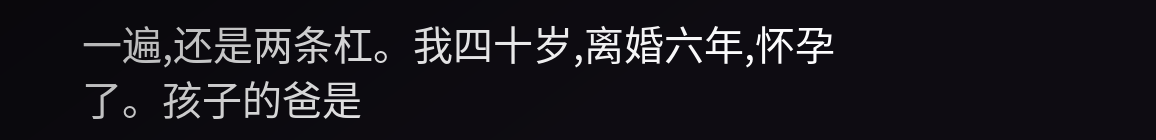一遍,还是两条杠。我四十岁,离婚六年,怀孕了。孩子的爸是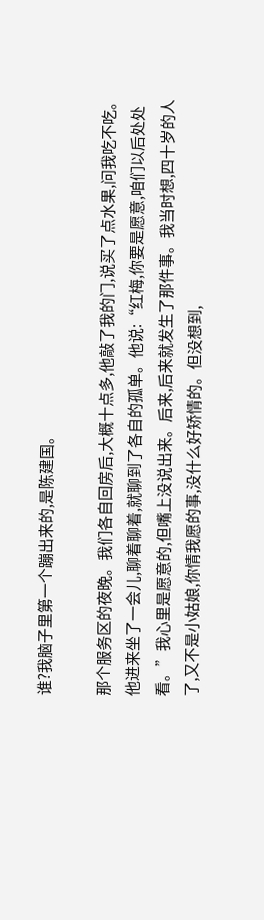谁?我脑子里第一个蹦出来的,是陈建国。

那个服务区的夜晚。我们各自回房后,大概十点多,他敲了我的门,说买了点水果,问我吃不吃。他进来坐了一会儿,聊着聊着,就聊到了各自的孤单。他说:“红梅,你要是愿意,咱们以后处处看。”我心里是愿意的,但嘴上没说出来。后来,后来就发生了那件事。我当时想,四十岁的人了,又不是小姑娘,你情我愿的事,没什么好矫情的。但没想到,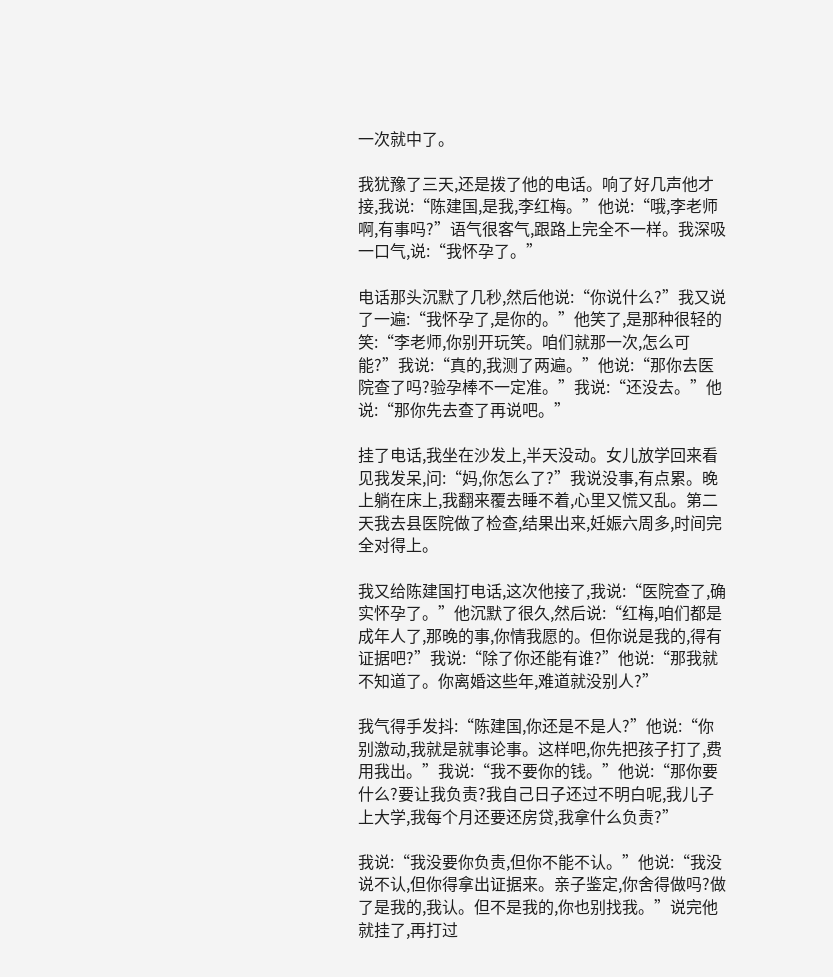一次就中了。

我犹豫了三天,还是拨了他的电话。响了好几声他才接,我说:“陈建国,是我,李红梅。”他说:“哦,李老师啊,有事吗?”语气很客气,跟路上完全不一样。我深吸一口气,说:“我怀孕了。”

电话那头沉默了几秒,然后他说:“你说什么?”我又说了一遍:“我怀孕了,是你的。”他笑了,是那种很轻的笑:“李老师,你别开玩笑。咱们就那一次,怎么可能?”我说:“真的,我测了两遍。”他说:“那你去医院查了吗?验孕棒不一定准。”我说:“还没去。”他说:“那你先去查了再说吧。”

挂了电话,我坐在沙发上,半天没动。女儿放学回来看见我发呆,问:“妈,你怎么了?”我说没事,有点累。晚上躺在床上,我翻来覆去睡不着,心里又慌又乱。第二天我去县医院做了检查,结果出来,妊娠六周多,时间完全对得上。

我又给陈建国打电话,这次他接了,我说:“医院查了,确实怀孕了。”他沉默了很久,然后说:“红梅,咱们都是成年人了,那晚的事,你情我愿的。但你说是我的,得有证据吧?”我说:“除了你还能有谁?”他说:“那我就不知道了。你离婚这些年,难道就没别人?”

我气得手发抖:“陈建国,你还是不是人?”他说:“你别激动,我就是就事论事。这样吧,你先把孩子打了,费用我出。”我说:“我不要你的钱。”他说:“那你要什么?要让我负责?我自己日子还过不明白呢,我儿子上大学,我每个月还要还房贷,我拿什么负责?”

我说:“我没要你负责,但你不能不认。”他说:“我没说不认,但你得拿出证据来。亲子鉴定,你舍得做吗?做了是我的,我认。但不是我的,你也别找我。”说完他就挂了,再打过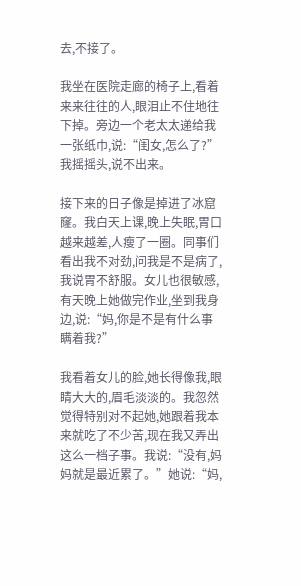去,不接了。

我坐在医院走廊的椅子上,看着来来往往的人,眼泪止不住地往下掉。旁边一个老太太递给我一张纸巾,说:“闺女,怎么了?”我摇摇头,说不出来。

接下来的日子像是掉进了冰窟窿。我白天上课,晚上失眠,胃口越来越差,人瘦了一圈。同事们看出我不对劲,问我是不是病了,我说胃不舒服。女儿也很敏感,有天晚上她做完作业,坐到我身边,说:“妈,你是不是有什么事瞒着我?”

我看着女儿的脸,她长得像我,眼睛大大的,眉毛淡淡的。我忽然觉得特别对不起她,她跟着我本来就吃了不少苦,现在我又弄出这么一档子事。我说:“没有,妈妈就是最近累了。”她说:“妈,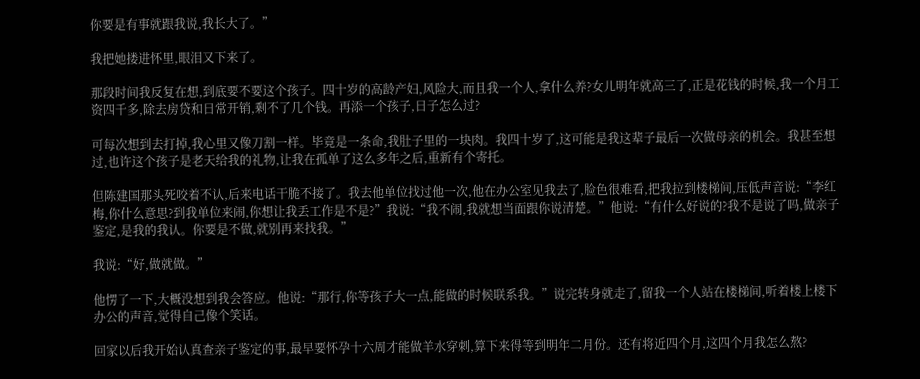你要是有事就跟我说,我长大了。”

我把她搂进怀里,眼泪又下来了。

那段时间我反复在想,到底要不要这个孩子。四十岁的高龄产妇,风险大,而且我一个人,拿什么养?女儿明年就高三了,正是花钱的时候,我一个月工资四千多,除去房贷和日常开销,剩不了几个钱。再添一个孩子,日子怎么过?

可每次想到去打掉,我心里又像刀割一样。毕竟是一条命,我肚子里的一块肉。我四十岁了,这可能是我这辈子最后一次做母亲的机会。我甚至想过,也许这个孩子是老天给我的礼物,让我在孤单了这么多年之后,重新有个寄托。

但陈建国那头死咬着不认,后来电话干脆不接了。我去他单位找过他一次,他在办公室见我去了,脸色很难看,把我拉到楼梯间,压低声音说:“李红梅,你什么意思?到我单位来闹,你想让我丢工作是不是?”我说:“我不闹,我就想当面跟你说清楚。”他说:“有什么好说的?我不是说了吗,做亲子鉴定,是我的我认。你要是不做,就别再来找我。”

我说:“好,做就做。”

他愣了一下,大概没想到我会答应。他说:“那行,你等孩子大一点,能做的时候联系我。”说完转身就走了,留我一个人站在楼梯间,听着楼上楼下办公的声音,觉得自己像个笑话。

回家以后我开始认真查亲子鉴定的事,最早要怀孕十六周才能做羊水穿刺,算下来得等到明年二月份。还有将近四个月,这四个月我怎么熬?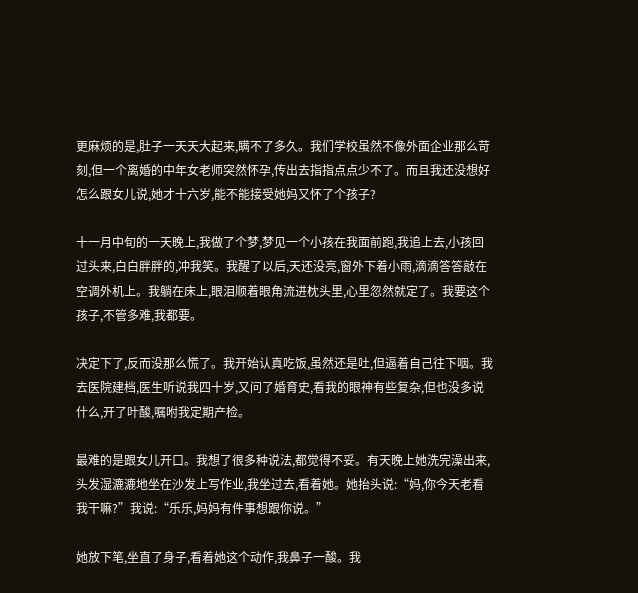更麻烦的是,肚子一天天大起来,瞒不了多久。我们学校虽然不像外面企业那么苛刻,但一个离婚的中年女老师突然怀孕,传出去指指点点少不了。而且我还没想好怎么跟女儿说,她才十六岁,能不能接受她妈又怀了个孩子?

十一月中旬的一天晚上,我做了个梦,梦见一个小孩在我面前跑,我追上去,小孩回过头来,白白胖胖的,冲我笑。我醒了以后,天还没亮,窗外下着小雨,滴滴答答敲在空调外机上。我躺在床上,眼泪顺着眼角流进枕头里,心里忽然就定了。我要这个孩子,不管多难,我都要。

决定下了,反而没那么慌了。我开始认真吃饭,虽然还是吐,但逼着自己往下咽。我去医院建档,医生听说我四十岁,又问了婚育史,看我的眼神有些复杂,但也没多说什么,开了叶酸,嘱咐我定期产检。

最难的是跟女儿开口。我想了很多种说法,都觉得不妥。有天晚上她洗完澡出来,头发湿漉漉地坐在沙发上写作业,我坐过去,看着她。她抬头说:“妈,你今天老看我干嘛?”我说:“乐乐,妈妈有件事想跟你说。”

她放下笔,坐直了身子,看着她这个动作,我鼻子一酸。我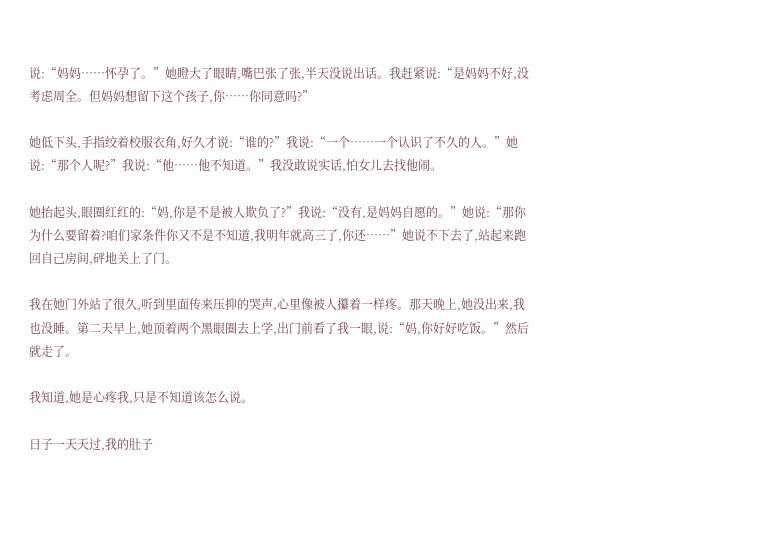说:“妈妈……怀孕了。”她瞪大了眼睛,嘴巴张了张,半天没说出话。我赶紧说:“是妈妈不好,没考虑周全。但妈妈想留下这个孩子,你……你同意吗?”

她低下头,手指绞着校服衣角,好久才说:“谁的?”我说:“一个……一个认识了不久的人。”她说:“那个人呢?”我说:“他……他不知道。”我没敢说实话,怕女儿去找他闹。

她抬起头,眼圈红红的:“妈,你是不是被人欺负了?”我说:“没有,是妈妈自愿的。”她说:“那你为什么要留着?咱们家条件你又不是不知道,我明年就高三了,你还……”她说不下去了,站起来跑回自己房间,砰地关上了门。

我在她门外站了很久,听到里面传来压抑的哭声,心里像被人攥着一样疼。那天晚上,她没出来,我也没睡。第二天早上,她顶着两个黑眼圈去上学,出门前看了我一眼,说:“妈,你好好吃饭。”然后就走了。

我知道,她是心疼我,只是不知道该怎么说。

日子一天天过,我的肚子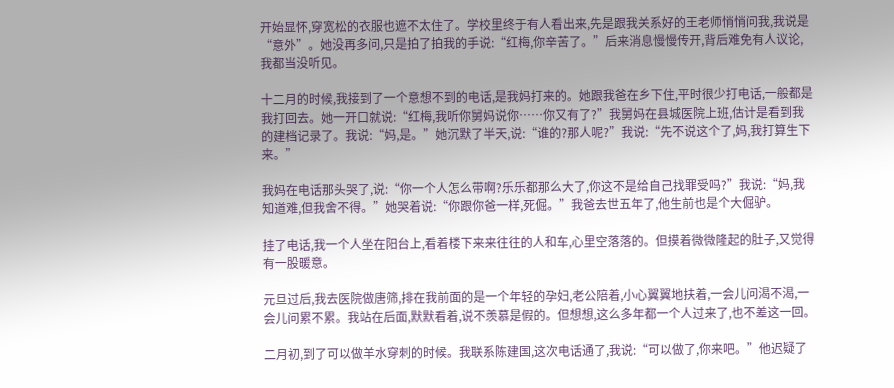开始显怀,穿宽松的衣服也遮不太住了。学校里终于有人看出来,先是跟我关系好的王老师悄悄问我,我说是“意外”。她没再多问,只是拍了拍我的手说:“红梅,你辛苦了。”后来消息慢慢传开,背后难免有人议论,我都当没听见。

十二月的时候,我接到了一个意想不到的电话,是我妈打来的。她跟我爸在乡下住,平时很少打电话,一般都是我打回去。她一开口就说:“红梅,我听你舅妈说你……你又有了?”我舅妈在县城医院上班,估计是看到我的建档记录了。我说:“妈,是。”她沉默了半天,说:“谁的?那人呢?”我说:“先不说这个了,妈,我打算生下来。”

我妈在电话那头哭了,说:“你一个人怎么带啊?乐乐都那么大了,你这不是给自己找罪受吗?”我说:“妈,我知道难,但我舍不得。”她哭着说:“你跟你爸一样,死倔。”我爸去世五年了,他生前也是个大倔驴。

挂了电话,我一个人坐在阳台上,看着楼下来来往往的人和车,心里空落落的。但摸着微微隆起的肚子,又觉得有一股暖意。

元旦过后,我去医院做唐筛,排在我前面的是一个年轻的孕妇,老公陪着,小心翼翼地扶着,一会儿问渴不渴,一会儿问累不累。我站在后面,默默看着,说不羡慕是假的。但想想,这么多年都一个人过来了,也不差这一回。

二月初,到了可以做羊水穿刺的时候。我联系陈建国,这次电话通了,我说:“可以做了,你来吧。”他迟疑了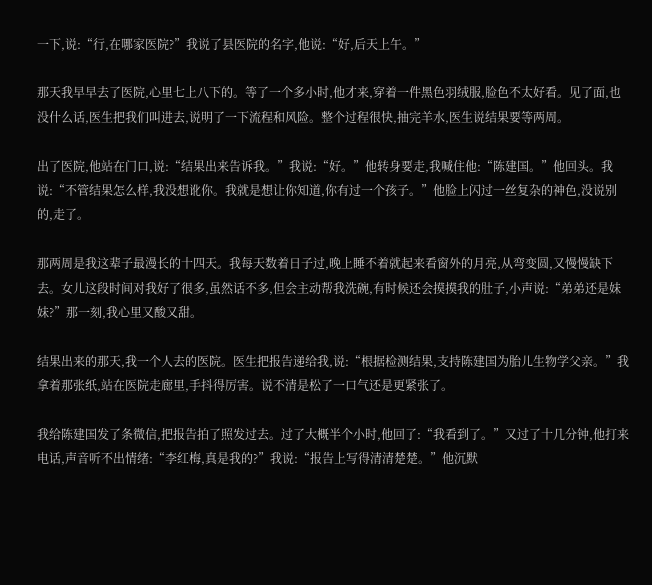一下,说:“行,在哪家医院?”我说了县医院的名字,他说:“好,后天上午。”

那天我早早去了医院,心里七上八下的。等了一个多小时,他才来,穿着一件黑色羽绒服,脸色不太好看。见了面,也没什么话,医生把我们叫进去,说明了一下流程和风险。整个过程很快,抽完羊水,医生说结果要等两周。

出了医院,他站在门口,说:“结果出来告诉我。”我说:“好。”他转身要走,我喊住他:“陈建国。”他回头。我说:“不管结果怎么样,我没想讹你。我就是想让你知道,你有过一个孩子。”他脸上闪过一丝复杂的神色,没说别的,走了。

那两周是我这辈子最漫长的十四天。我每天数着日子过,晚上睡不着就起来看窗外的月亮,从弯变圆,又慢慢缺下去。女儿这段时间对我好了很多,虽然话不多,但会主动帮我洗碗,有时候还会摸摸我的肚子,小声说:“弟弟还是妹妹?”那一刻,我心里又酸又甜。

结果出来的那天,我一个人去的医院。医生把报告递给我,说:“根据检测结果,支持陈建国为胎儿生物学父亲。”我拿着那张纸,站在医院走廊里,手抖得厉害。说不清是松了一口气还是更紧张了。

我给陈建国发了条微信,把报告拍了照发过去。过了大概半个小时,他回了:“我看到了。”又过了十几分钟,他打来电话,声音听不出情绪:“李红梅,真是我的?”我说:“报告上写得清清楚楚。”他沉默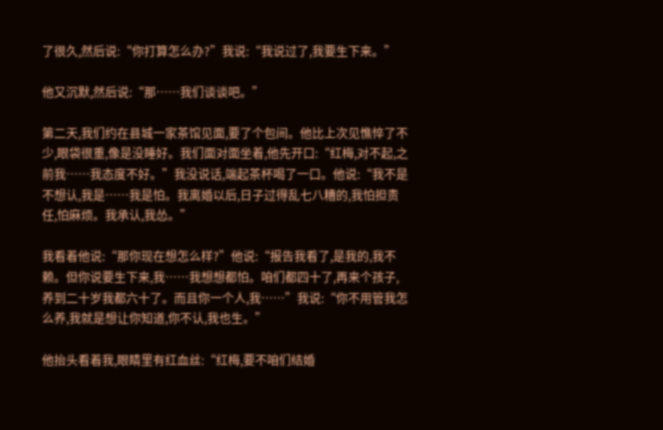了很久,然后说:“你打算怎么办?”我说:“我说过了,我要生下来。”

他又沉默,然后说:“那……我们谈谈吧。”

第二天,我们约在县城一家茶馆见面,要了个包间。他比上次见憔悴了不少,眼袋很重,像是没睡好。我们面对面坐着,他先开口:“红梅,对不起,之前我……我态度不好。”我没说话,端起茶杯喝了一口。他说:“我不是不想认,我是……我是怕。我离婚以后,日子过得乱七八糟的,我怕担责任,怕麻烦。我承认,我怂。”

我看着他说:“那你现在想怎么样?”他说:“报告我看了,是我的,我不赖。但你说要生下来,我……我想想都怕。咱们都四十了,再来个孩子,养到二十岁我都六十了。而且你一个人,我……”我说:“你不用管我怎么养,我就是想让你知道,你不认,我也生。”

他抬头看着我,眼睛里有红血丝:“红梅,要不咱们结婚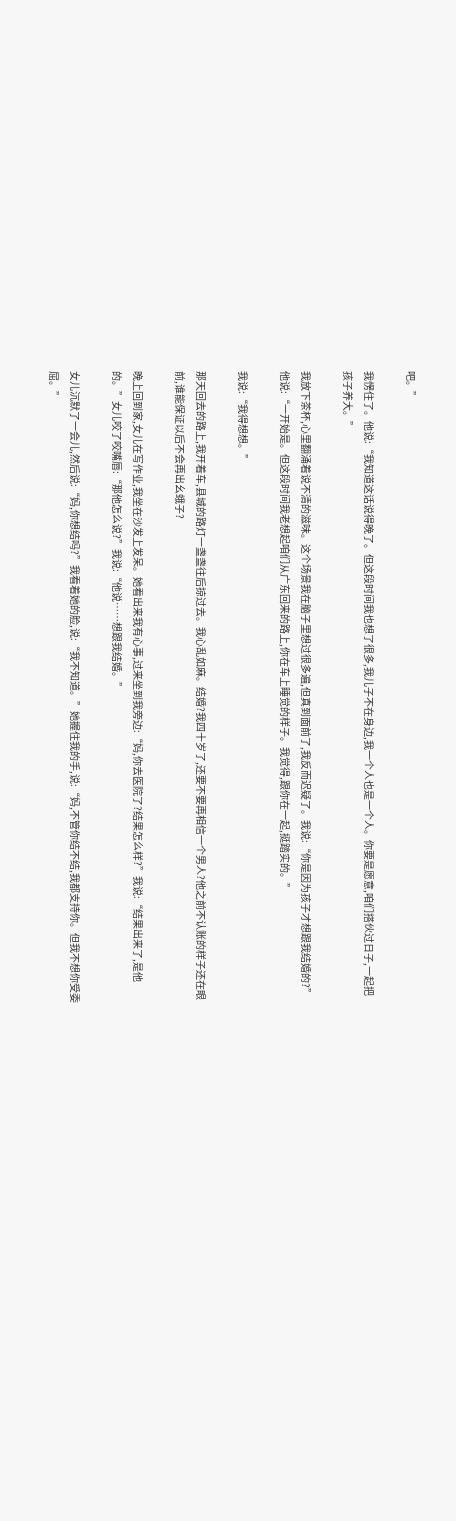吧。”

我愣住了。他说:“我知道这话说得晚了。但这段时间我也想了很多,我儿子不在身边,我一个人也是一个人。你要是愿意,咱们搭伙过日子,一起把孩子养大。”

我放下茶杯,心里翻涌着说不清的滋味。这个场景我在脑子里想过很多遍,但真到面前了,我反而迟疑了。我说:“你是因为孩子才想跟我结婚的?”他说:“一开始是。但这段时间我老想起咱们从广东回来的路上,你在车上睡觉的样子。我觉得,跟你在一起,挺踏实的。”

我说:“我得想想。”

那天回去的路上,我开着车,县城的路灯一盏盏往后掠过去。我心乱如麻。结婚?我四十岁了,还要不要再相信一个男人?他之前不认账的样子还在眼前,谁能保证以后不会再出幺蛾子?

晚上回到家,女儿在写作业,我坐在沙发上发呆。她看出来我有心事,过来坐到我旁边:“妈,你去医院了?结果怎么样?”我说:“结果出来了,是他的。”女儿咬了咬嘴唇:“那他怎么说?”我说:“他说……想跟我结婚。”

女儿沉默了一会儿,然后说:“妈,你想结吗?”我看着她的脸,说:“我不知道。”她握住我的手,说:“妈,不管你结不结,我都支持你。但我不想你受委屈。”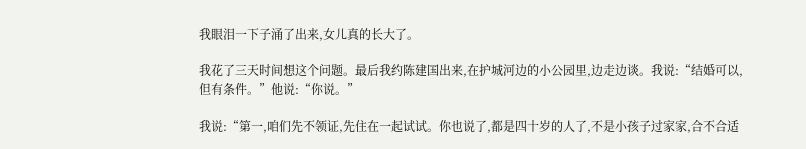我眼泪一下子涌了出来,女儿真的长大了。

我花了三天时间想这个问题。最后我约陈建国出来,在护城河边的小公园里,边走边谈。我说:“结婚可以,但有条件。”他说:“你说。”

我说:“第一,咱们先不领证,先住在一起试试。你也说了,都是四十岁的人了,不是小孩子过家家,合不合适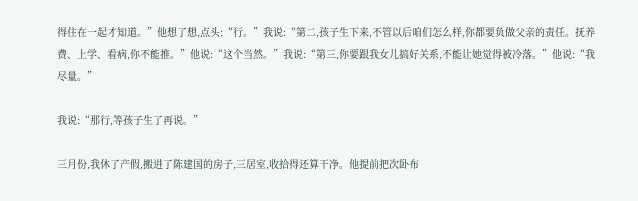得住在一起才知道。”他想了想,点头:“行。”我说:“第二,孩子生下来,不管以后咱们怎么样,你都要负做父亲的责任。抚养费、上学、看病,你不能推。”他说:“这个当然。”我说:“第三,你要跟我女儿搞好关系,不能让她觉得被冷落。”他说:“我尽量。”

我说:“那行,等孩子生了再说。”

三月份,我休了产假,搬进了陈建国的房子,三居室,收拾得还算干净。他提前把次卧布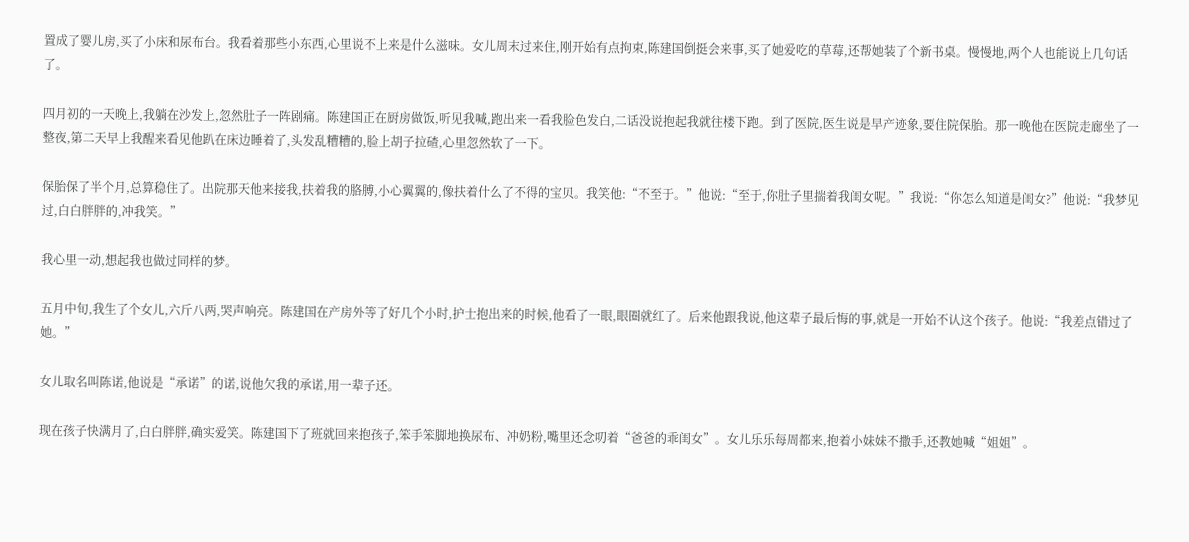置成了婴儿房,买了小床和尿布台。我看着那些小东西,心里说不上来是什么滋味。女儿周末过来住,刚开始有点拘束,陈建国倒挺会来事,买了她爱吃的草莓,还帮她装了个新书桌。慢慢地,两个人也能说上几句话了。

四月初的一天晚上,我躺在沙发上,忽然肚子一阵剧痛。陈建国正在厨房做饭,听见我喊,跑出来一看我脸色发白,二话没说抱起我就往楼下跑。到了医院,医生说是早产迹象,要住院保胎。那一晚他在医院走廊坐了一整夜,第二天早上我醒来看见他趴在床边睡着了,头发乱糟糟的,脸上胡子拉碴,心里忽然软了一下。

保胎保了半个月,总算稳住了。出院那天他来接我,扶着我的胳膊,小心翼翼的,像扶着什么了不得的宝贝。我笑他:“不至于。”他说:“至于,你肚子里揣着我闺女呢。”我说:“你怎么知道是闺女?”他说:“我梦见过,白白胖胖的,冲我笑。”

我心里一动,想起我也做过同样的梦。

五月中旬,我生了个女儿,六斤八两,哭声响亮。陈建国在产房外等了好几个小时,护士抱出来的时候,他看了一眼,眼圈就红了。后来他跟我说,他这辈子最后悔的事,就是一开始不认这个孩子。他说:“我差点错过了她。”

女儿取名叫陈诺,他说是“承诺”的诺,说他欠我的承诺,用一辈子还。

现在孩子快满月了,白白胖胖,确实爱笑。陈建国下了班就回来抱孩子,笨手笨脚地换尿布、冲奶粉,嘴里还念叨着“爸爸的乖闺女”。女儿乐乐每周都来,抱着小妹妹不撒手,还教她喊“姐姐”。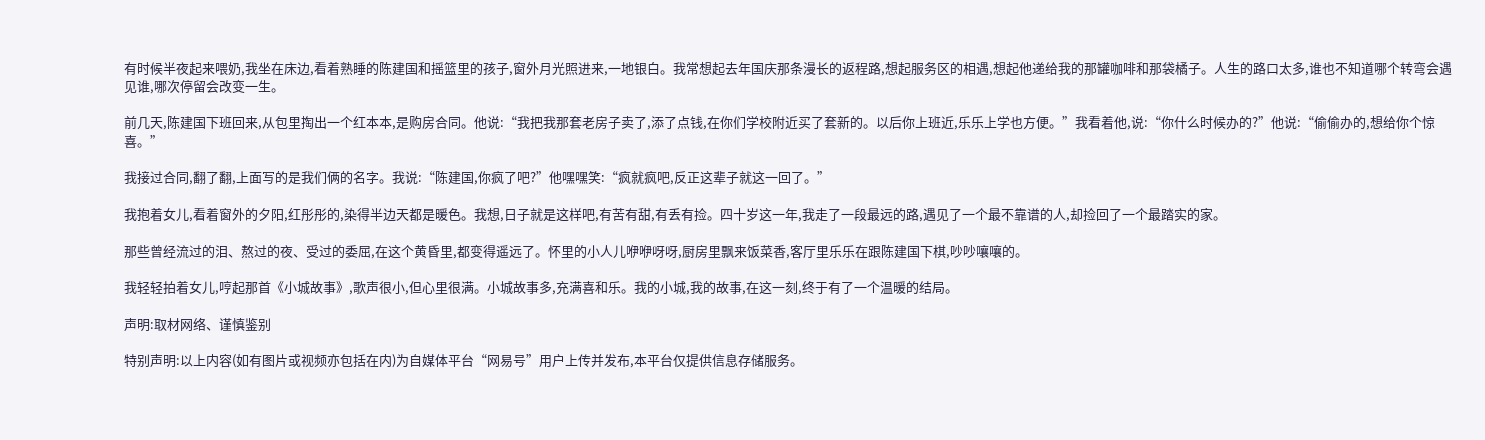有时候半夜起来喂奶,我坐在床边,看着熟睡的陈建国和摇篮里的孩子,窗外月光照进来,一地银白。我常想起去年国庆那条漫长的返程路,想起服务区的相遇,想起他递给我的那罐咖啡和那袋橘子。人生的路口太多,谁也不知道哪个转弯会遇见谁,哪次停留会改变一生。

前几天,陈建国下班回来,从包里掏出一个红本本,是购房合同。他说:“我把我那套老房子卖了,添了点钱,在你们学校附近买了套新的。以后你上班近,乐乐上学也方便。”我看着他,说:“你什么时候办的?”他说:“偷偷办的,想给你个惊喜。”

我接过合同,翻了翻,上面写的是我们俩的名字。我说:“陈建国,你疯了吧?”他嘿嘿笑:“疯就疯吧,反正这辈子就这一回了。”

我抱着女儿,看着窗外的夕阳,红彤彤的,染得半边天都是暖色。我想,日子就是这样吧,有苦有甜,有丢有捡。四十岁这一年,我走了一段最远的路,遇见了一个最不靠谱的人,却捡回了一个最踏实的家。

那些曾经流过的泪、熬过的夜、受过的委屈,在这个黄昏里,都变得遥远了。怀里的小人儿咿咿呀呀,厨房里飘来饭菜香,客厅里乐乐在跟陈建国下棋,吵吵嚷嚷的。

我轻轻拍着女儿,哼起那首《小城故事》,歌声很小,但心里很满。小城故事多,充满喜和乐。我的小城,我的故事,在这一刻,终于有了一个温暖的结局。

声明:取材网络、谨慎鉴别

特别声明:以上内容(如有图片或视频亦包括在内)为自媒体平台“网易号”用户上传并发布,本平台仅提供信息存储服务。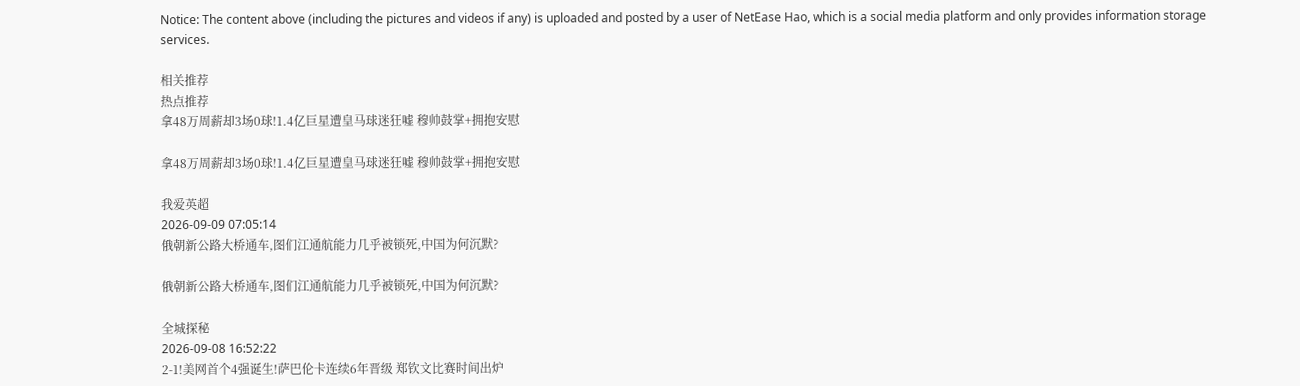Notice: The content above (including the pictures and videos if any) is uploaded and posted by a user of NetEase Hao, which is a social media platform and only provides information storage services.

相关推荐
热点推荐
拿48万周薪却3场0球!1.4亿巨星遭皇马球迷狂嘘 穆帅鼓掌+拥抱安慰

拿48万周薪却3场0球!1.4亿巨星遭皇马球迷狂嘘 穆帅鼓掌+拥抱安慰

我爱英超
2026-09-09 07:05:14
俄朝新公路大桥通车,图们江通航能力几乎被锁死,中国为何沉默?

俄朝新公路大桥通车,图们江通航能力几乎被锁死,中国为何沉默?

全城探秘
2026-09-08 16:52:22
2-1!美网首个4强诞生!萨巴伦卡连续6年晋级 郑钦文比赛时间出炉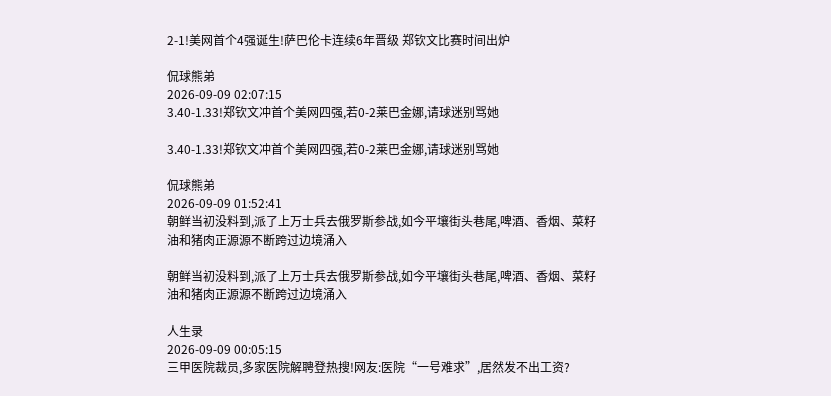2-1!美网首个4强诞生!萨巴伦卡连续6年晋级 郑钦文比赛时间出炉

侃球熊弟
2026-09-09 02:07:15
3.40-1.33!郑钦文冲首个美网四强,若0-2莱巴金娜,请球迷别骂她

3.40-1.33!郑钦文冲首个美网四强,若0-2莱巴金娜,请球迷别骂她

侃球熊弟
2026-09-09 01:52:41
朝鲜当初没料到,派了上万士兵去俄罗斯参战,如今平壤街头巷尾,啤酒、香烟、菜籽油和猪肉正源源不断跨过边境涌入

朝鲜当初没料到,派了上万士兵去俄罗斯参战,如今平壤街头巷尾,啤酒、香烟、菜籽油和猪肉正源源不断跨过边境涌入

人生录
2026-09-09 00:05:15
三甲医院裁员,多家医院解聘登热搜!网友:医院“一号难求”,居然发不出工资?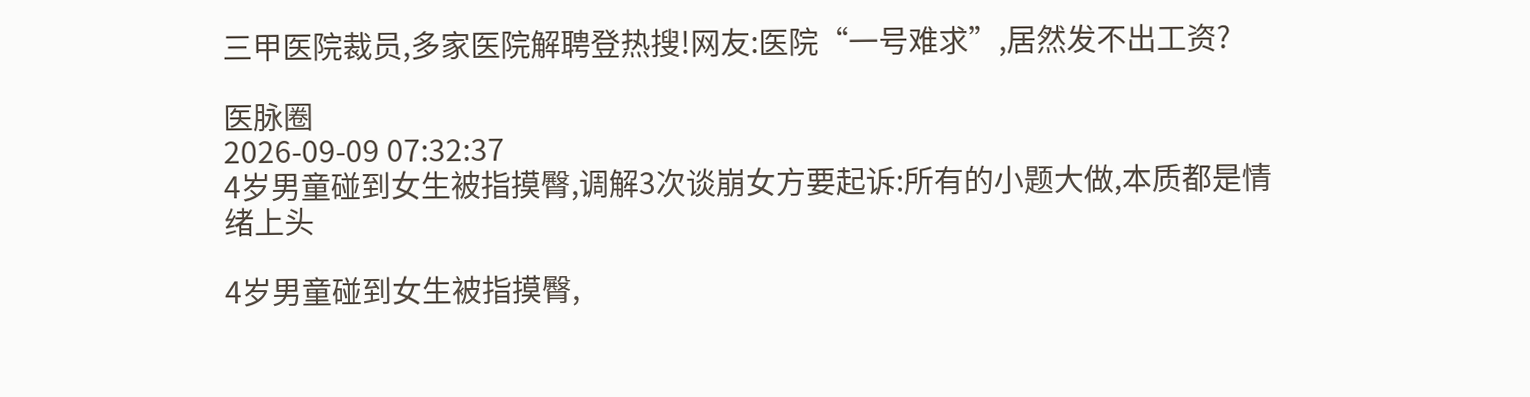三甲医院裁员,多家医院解聘登热搜!网友:医院“一号难求”,居然发不出工资?

医脉圈
2026-09-09 07:32:37
4岁男童碰到女生被指摸臀,调解3次谈崩女方要起诉:所有的小题大做,本质都是情绪上头

4岁男童碰到女生被指摸臀,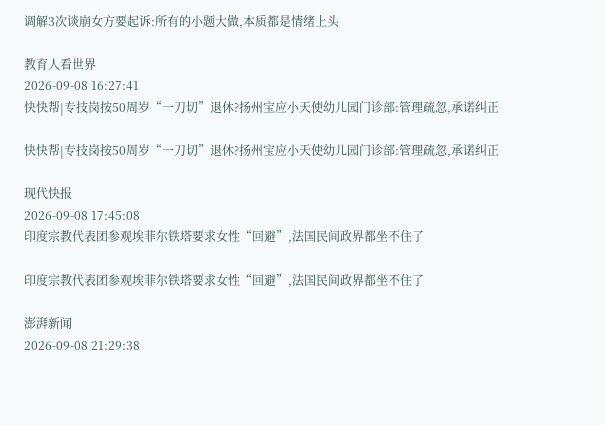调解3次谈崩女方要起诉:所有的小题大做,本质都是情绪上头

教育人看世界
2026-09-08 16:27:41
快快帮|专技岗按50周岁“一刀切”退休?扬州宝应小天使幼儿园门诊部:管理疏忽,承诺纠正

快快帮|专技岗按50周岁“一刀切”退休?扬州宝应小天使幼儿园门诊部:管理疏忽,承诺纠正

现代快报
2026-09-08 17:45:08
印度宗教代表团参观埃菲尔铁塔要求女性“回避”,法国民间政界都坐不住了

印度宗教代表团参观埃菲尔铁塔要求女性“回避”,法国民间政界都坐不住了

澎湃新闻
2026-09-08 21:29:38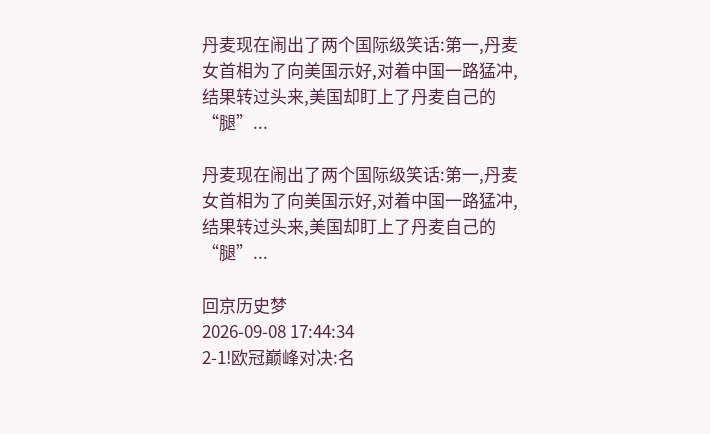丹麦现在闹出了两个国际级笑话:第一,丹麦女首相为了向美国示好,对着中国一路猛冲,结果转过头来,美国却盯上了丹麦自己的“腿”...

丹麦现在闹出了两个国际级笑话:第一,丹麦女首相为了向美国示好,对着中国一路猛冲,结果转过头来,美国却盯上了丹麦自己的“腿”...

回京历史梦
2026-09-08 17:44:34
2-1!欧冠巅峰对决:名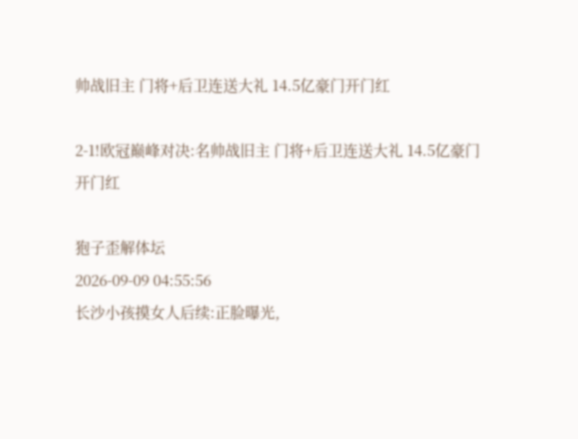帅战旧主 门将+后卫连送大礼 14.5亿豪门开门红

2-1!欧冠巅峰对决:名帅战旧主 门将+后卫连送大礼 14.5亿豪门开门红

狍子歪解体坛
2026-09-09 04:55:56
长沙小孩摸女人后续:正脸曝光,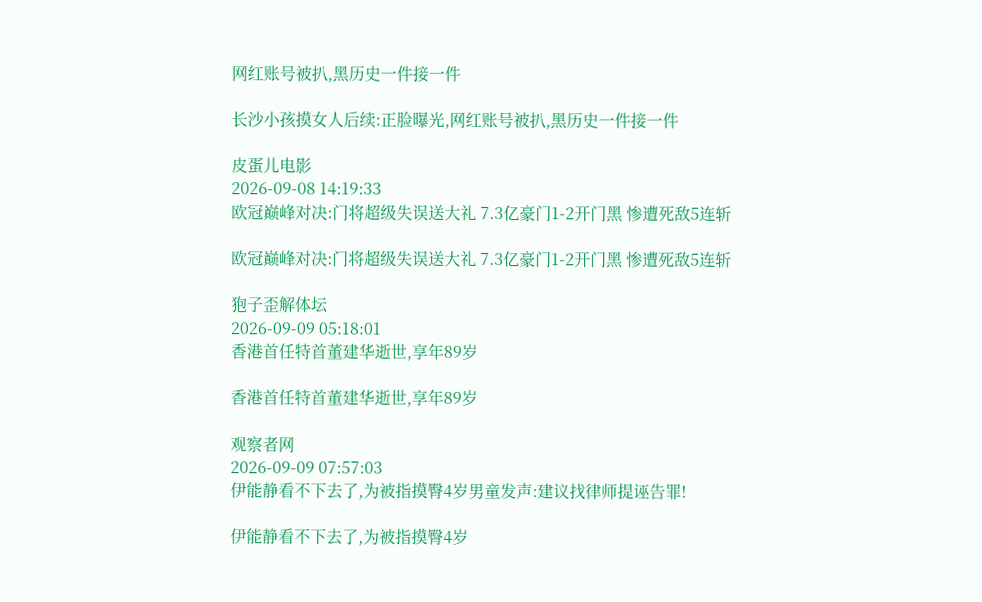网红账号被扒,黑历史一件接一件

长沙小孩摸女人后续:正脸曝光,网红账号被扒,黑历史一件接一件

皮蛋儿电影
2026-09-08 14:19:33
欧冠巅峰对决:门将超级失误送大礼 7.3亿豪门1-2开门黑 惨遭死敌5连斩

欧冠巅峰对决:门将超级失误送大礼 7.3亿豪门1-2开门黑 惨遭死敌5连斩

狍子歪解体坛
2026-09-09 05:18:01
香港首任特首董建华逝世,享年89岁

香港首任特首董建华逝世,享年89岁

观察者网
2026-09-09 07:57:03
伊能静看不下去了,为被指摸臀4岁男童发声:建议找律师提诬告罪!

伊能静看不下去了,为被指摸臀4岁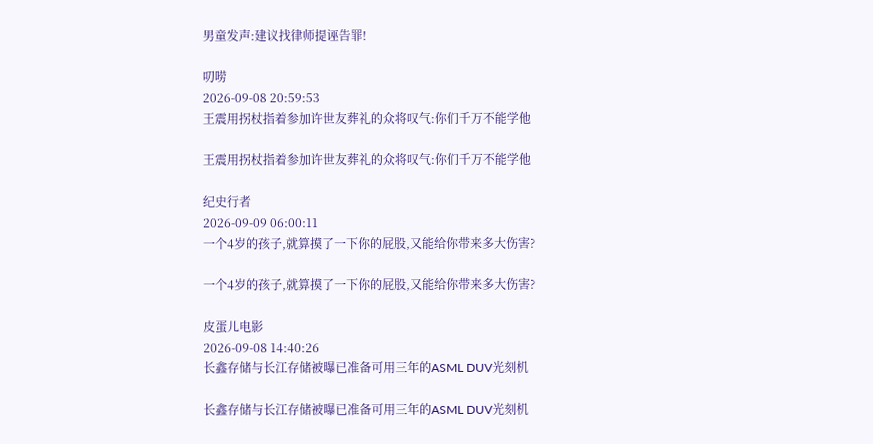男童发声:建议找律师提诬告罪!

叨唠
2026-09-08 20:59:53
王震用拐杖指着参加许世友葬礼的众将叹气:你们千万不能学他

王震用拐杖指着参加许世友葬礼的众将叹气:你们千万不能学他

纪史行者
2026-09-09 06:00:11
一个4岁的孩子,就算摸了一下你的屁股,又能给你带来多大伤害?

一个4岁的孩子,就算摸了一下你的屁股,又能给你带来多大伤害?

皮蛋儿电影
2026-09-08 14:40:26
长鑫存储与长江存储被曝已准备可用三年的ASML DUV光刻机

长鑫存储与长江存储被曝已准备可用三年的ASML DUV光刻机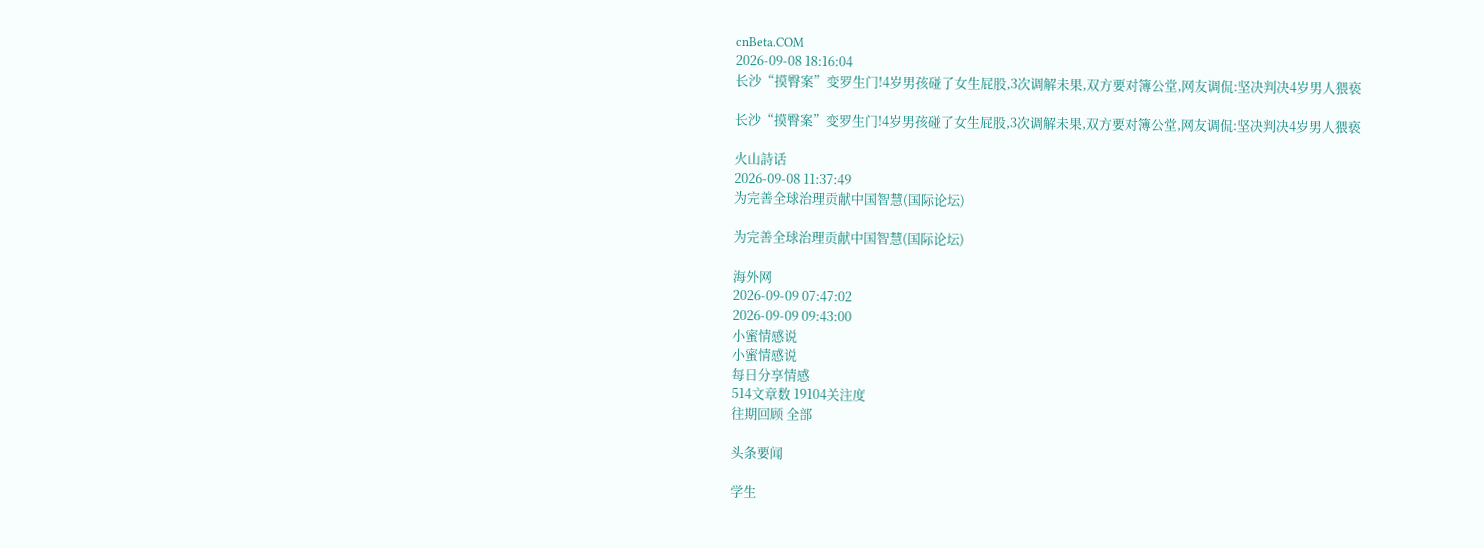cnBeta.COM
2026-09-08 18:16:04
长沙“摸臀案”变罗生门!4岁男孩碰了女生屁股,3次调解未果,双方要对簿公堂,网友调侃:坚决判决4岁男人猥亵

长沙“摸臀案”变罗生门!4岁男孩碰了女生屁股,3次调解未果,双方要对簿公堂,网友调侃:坚决判决4岁男人猥亵

火山詩话
2026-09-08 11:37:49
为完善全球治理贡献中国智慧(国际论坛)

为完善全球治理贡献中国智慧(国际论坛)

海外网
2026-09-09 07:47:02
2026-09-09 09:43:00
小蜜情感说
小蜜情感说
每日分享情感
514文章数 19104关注度
往期回顾 全部

头条要闻

学生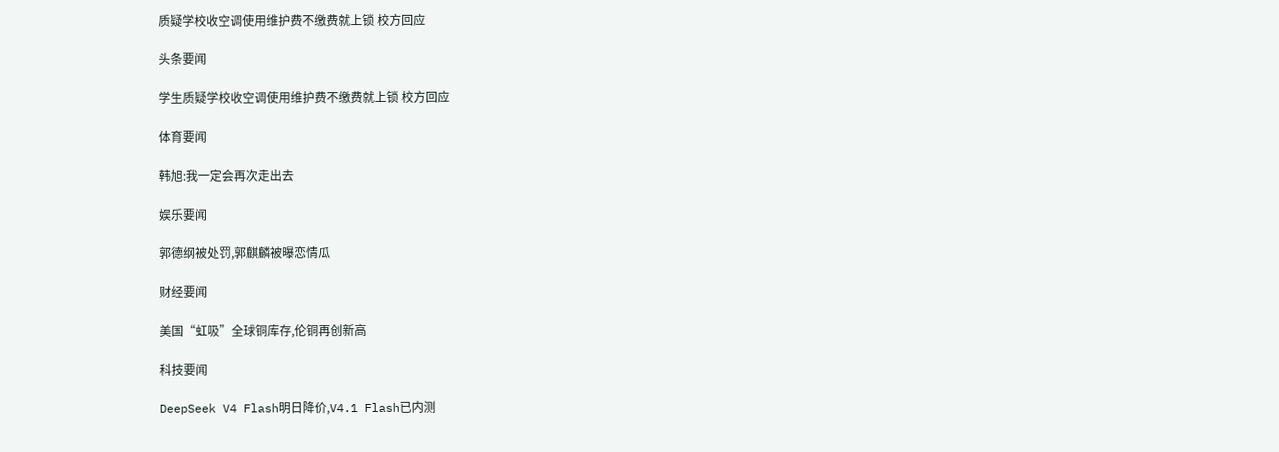质疑学校收空调使用维护费不缴费就上锁 校方回应

头条要闻

学生质疑学校收空调使用维护费不缴费就上锁 校方回应

体育要闻

韩旭:我一定会再次走出去

娱乐要闻

郭德纲被处罚,郭麒麟被曝恋情瓜

财经要闻

美国“虹吸”全球铜库存,伦铜再创新高

科技要闻

DeepSeek V4 Flash明日降价,V4.1 Flash已内测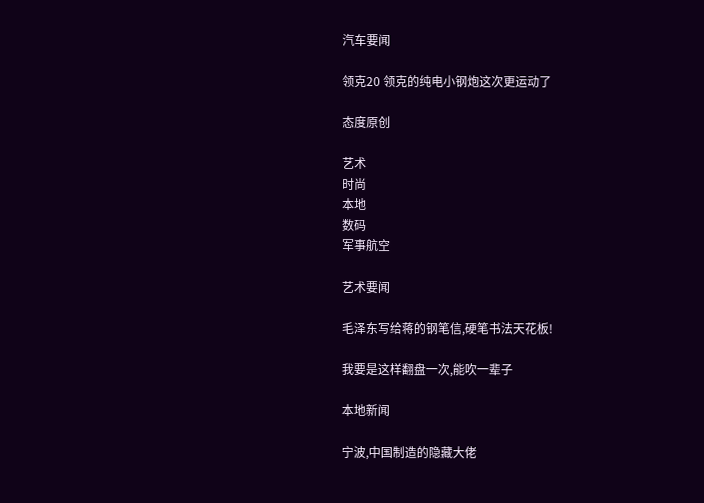汽车要闻

领克20 领克的纯电小钢炮这次更运动了

态度原创

艺术
时尚
本地
数码
军事航空

艺术要闻

毛泽东写给蒋的钢笔信,硬笔书法天花板!

我要是这样翻盘一次,能吹一辈子

本地新闻

宁波,中国制造的隐藏大佬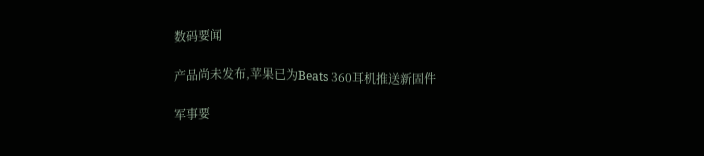数码要闻

产品尚未发布,苹果已为Beats 360耳机推送新固件

军事要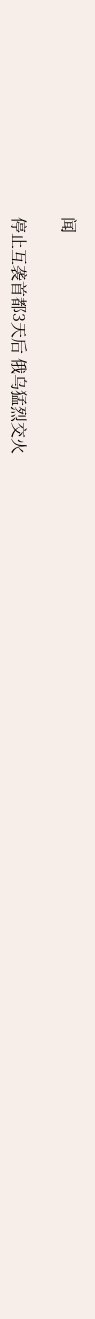闻

停止互袭首都3天后 俄乌猛烈交火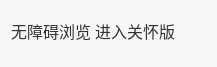无障碍浏览 进入关怀版